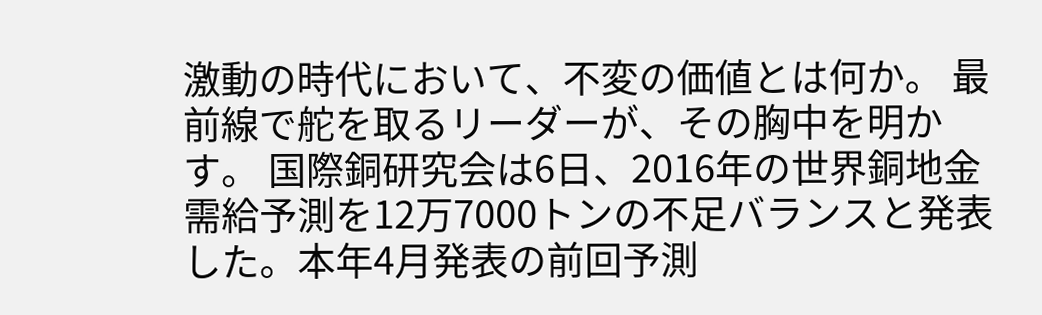激動の時代において、不変の価値とは何か。 最前線で舵を取るリーダーが、その胸中を明かす。 国際銅研究会は6日、2016年の世界銅地金需給予測を12万7000トンの不足バランスと発表した。本年4月発表の前回予測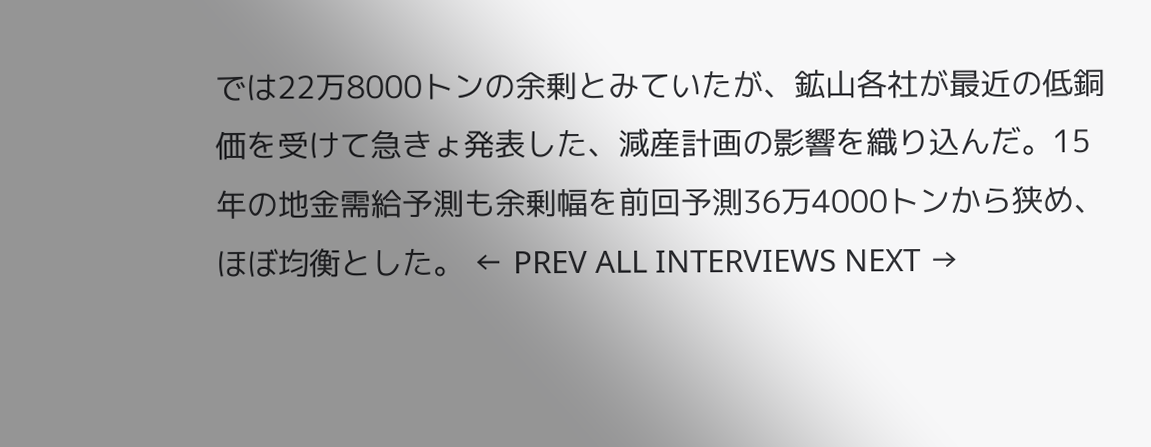では22万8000トンの余剰とみていたが、鉱山各社が最近の低銅価を受けて急きょ発表した、減産計画の影響を織り込んだ。15年の地金需給予測も余剰幅を前回予測36万4000トンから狭め、ほぼ均衡とした。 ← PREV ALL INTERVIEWS NEXT →